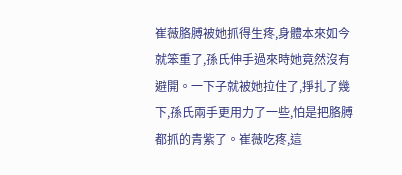崔薇胳膊被她抓得生疼,身體本來如今就笨重了,孫氏伸手過來時她竟然沒有避開。一下子就被她拉住了,掙扎了幾下,孫氏兩手更用力了一些,怕是把胳膊都抓的青紫了。崔薇吃疼,這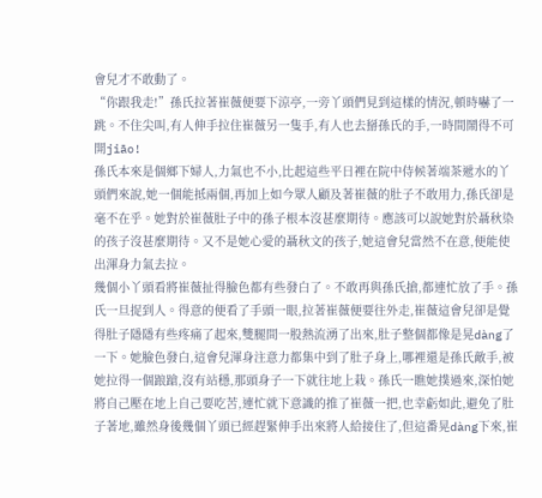會兒才不敢動了。
“你跟我走!”孫氏拉著崔薇便要下涼亭,一旁丫頭們見到這樣的情況,頓時嚇了一跳。不住尖叫,有人伸手拉住崔薇另一隻手,有人也去掰孫氏的手,一時間鬧得不可開jiāo!
孫氏本來是個鄉下婦人,力氣也不小,比起這些平日裡在院中侍候著端茶遞水的丫頭們來說,她一個能抵兩個,再加上如今眾人顧及著崔薇的肚子不敢用力,孫氏卻是毫不在乎。她對於崔薇肚子中的孫子根本沒甚麼期待。應該可以說她對於聶秋染的孩子沒甚麼期待。又不是她心愛的聶秋文的孩子,她這會兒當然不在意,便能使出渾身力氣去拉。
幾個小丫頭看將崔薇扯得臉色都有些發白了。不敢再與孫氏搶,都連忙放了手。孫氏一旦捉到人。得意的便看了手頭一眼,拉著崔薇便要往外走,崔薇這會兒卻是覺得肚子隱隱有些疼痛了起來,雙腿間一股熱流湧了出來,肚子整個都像是晃dàng了一下。她臉色發白,這會兒渾身注意力都集中到了肚子身上,哪裡還是孫氏敵手,被她拉得一個踉蹌,沒有站穩,那頭身子一下就往地上栽。孫氏一瞧她撲過來,深怕她將自己壓在地上自己要吃苦,連忙就下意識的推了崔薇一把,也幸虧如此,避免了肚子著地,雖然身後幾個丫頭已經趕緊伸手出來將人給接住了,但這番晃dàng下來,崔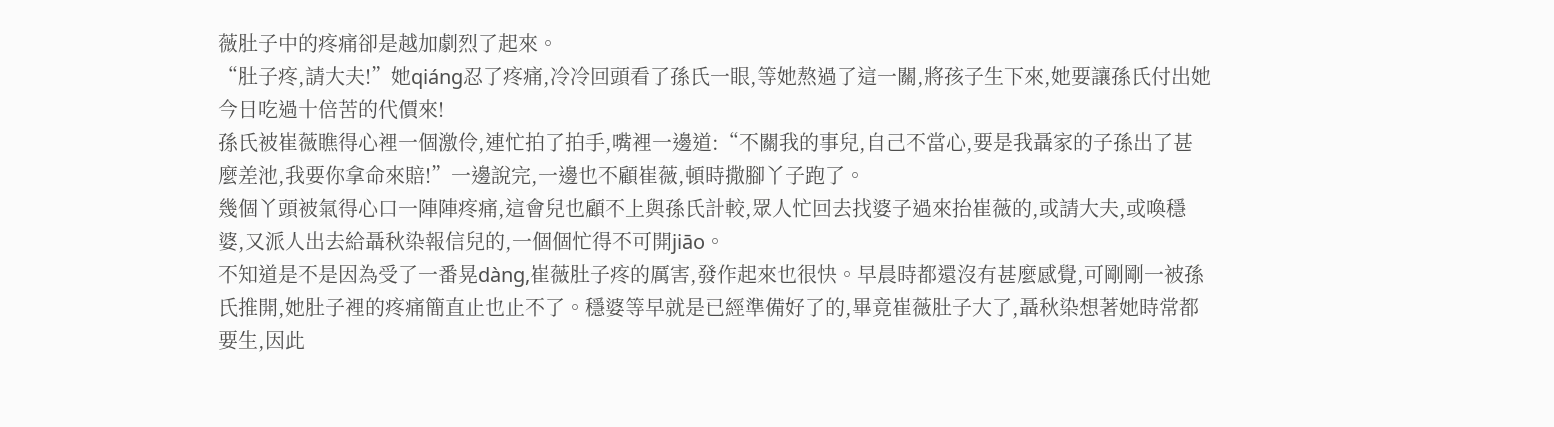薇肚子中的疼痛卻是越加劇烈了起來。
“肚子疼,請大夫!”她qiáng忍了疼痛,冷冷回頭看了孫氏一眼,等她熬過了這一關,將孩子生下來,她要讓孫氏付出她今日吃過十倍苦的代價來!
孫氏被崔薇瞧得心裡一個激伶,連忙拍了拍手,嘴裡一邊道:“不關我的事兒,自己不當心,要是我聶家的子孫出了甚麼差池,我要你拿命來賠!”一邊說完,一邊也不顧崔薇,頓時撒腳丫子跑了。
幾個丫頭被氣得心口一陣陣疼痛,這會兒也顧不上與孫氏計較,眾人忙回去找婆子過來抬崔薇的,或請大夫,或喚穩婆,又派人出去給聶秋染報信兒的,一個個忙得不可開jiāo。
不知道是不是因為受了一番晃dàng,崔薇肚子疼的厲害,發作起來也很快。早晨時都還沒有甚麼感覺,可剛剛一被孫氏推開,她肚子裡的疼痛簡直止也止不了。穩婆等早就是已經準備好了的,畢竟崔薇肚子大了,聶秋染想著她時常都要生,因此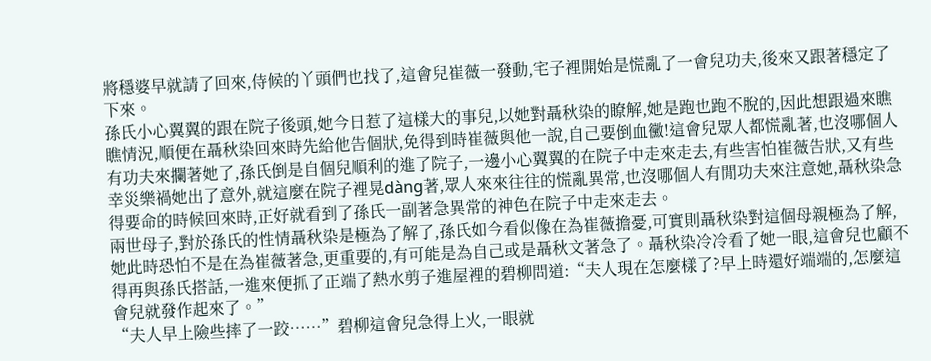將穩婆早就請了回來,侍候的丫頭們也找了,這會兒崔薇一發動,宅子裡開始是慌亂了一會兒功夫,後來又跟著穩定了下來。
孫氏小心翼翼的跟在院子後頭,她今日惹了這樣大的事兒,以她對聶秋染的瞭解,她是跑也跑不脫的,因此想跟過來瞧瞧情況,順便在聶秋染回來時先給他告個狀,免得到時崔薇與他一說,自己要倒血黴!這會兒眾人都慌亂著,也沒哪個人有功夫來攔著她了,孫氏倒是自個兒順利的進了院子,一邊小心翼翼的在院子中走來走去,有些害怕崔薇告狀,又有些幸災樂禍她出了意外,就這麼在院子裡晃dàng著,眾人來來往往的慌亂異常,也沒哪個人有閒功夫來注意她,聶秋染急得要命的時候回來時,正好就看到了孫氏一副著急異常的神色在院子中走來走去。
兩世母子,對於孫氏的性情聶秋染是極為了解了,孫氏如今看似像在為崔薇擔憂,可實則聶秋染對這個母親極為了解,她此時恐怕不是在為崔薇著急,更重要的,有可能是為自己或是聶秋文著急了。聶秋染冷冷看了她一眼,這會兒也顧不得再與孫氏搭話,一進來便抓了正端了熱水剪子進屋裡的碧柳問道:“夫人現在怎麼樣了?早上時還好端端的,怎麼這會兒就發作起來了。”
“夫人早上險些摔了一跤……”碧柳這會兒急得上火,一眼就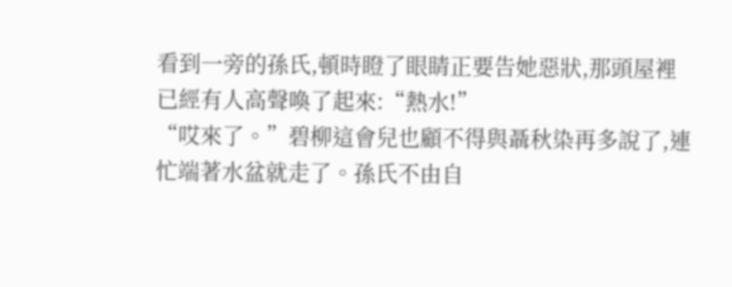看到一旁的孫氏,頓時瞪了眼睛正要告她惡狀,那頭屋裡已經有人高聲喚了起來:“熱水!”
“哎來了。”碧柳這會兒也顧不得與聶秋染再多說了,連忙端著水盆就走了。孫氏不由自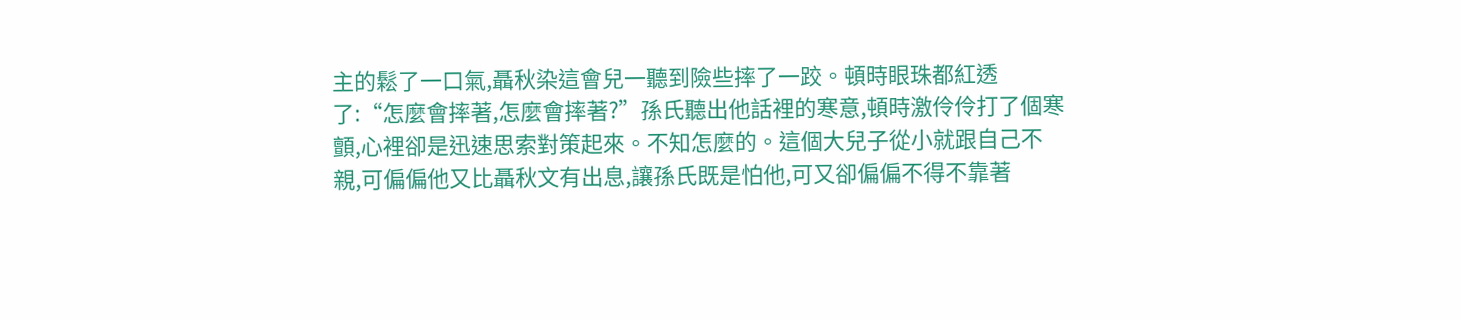主的鬆了一口氣,聶秋染這會兒一聽到險些摔了一跤。頓時眼珠都紅透了:“怎麼會摔著,怎麼會摔著?”孫氏聽出他話裡的寒意,頓時激伶伶打了個寒顫,心裡卻是迅速思索對策起來。不知怎麼的。這個大兒子從小就跟自己不親,可偏偏他又比聶秋文有出息,讓孫氏既是怕他,可又卻偏偏不得不靠著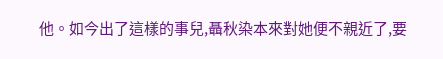他。如今出了這樣的事兒,聶秋染本來對她便不親近了,要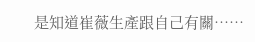是知道崔薇生產跟自己有關……